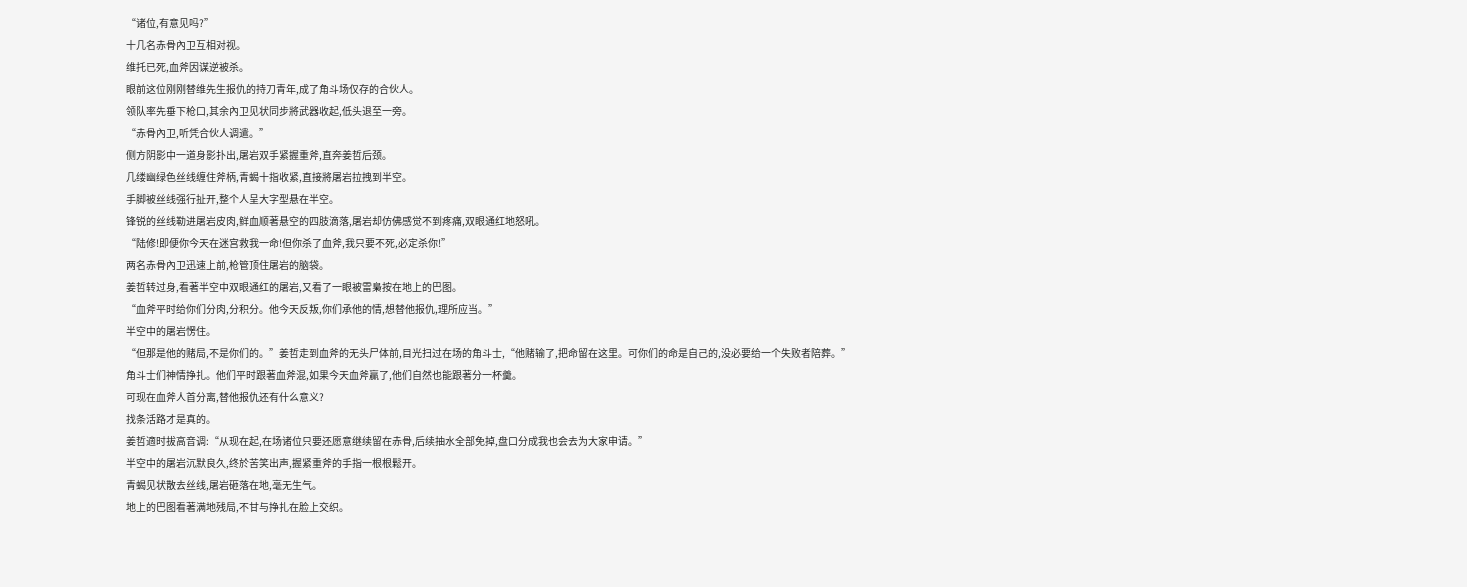“诸位,有意见吗?”
十几名赤骨內卫互相对视。
维托已死,血斧因谋逆被杀。
眼前这位刚刚替维先生报仇的持刀青年,成了角斗场仅存的合伙人。
领队率先垂下枪口,其余內卫见状同步將武器收起,低头退至一旁。
“赤骨內卫,听凭合伙人调遣。”
侧方阴影中一道身影扑出,屠岩双手紧握重斧,直奔姜哲后颈。
几缕幽绿色丝线缠住斧柄,青蝎十指收紧,直接將屠岩拉拽到半空。
手脚被丝线强行扯开,整个人呈大字型悬在半空。
锋锐的丝线勒进屠岩皮肉,鲜血顺著悬空的四肢滴落,屠岩却仿佛感觉不到疼痛,双眼通红地怒吼。
“陆修!即便你今天在迷宫救我一命!但你杀了血斧,我只要不死,必定杀你!”
两名赤骨內卫迅速上前,枪管顶住屠岩的脑袋。
姜哲转过身,看著半空中双眼通红的屠岩,又看了一眼被雷梟按在地上的巴图。
“血斧平时给你们分肉,分积分。他今天反叛,你们承他的情,想替他报仇,理所应当。”
半空中的屠岩愣住。
“但那是他的赌局,不是你们的。”姜哲走到血斧的无头尸体前,目光扫过在场的角斗士,“他赌输了,把命留在这里。可你们的命是自己的,没必要给一个失败者陪葬。”
角斗士们神情挣扎。他们平时跟著血斧混,如果今天血斧贏了,他们自然也能跟著分一杯羹。
可现在血斧人首分离,替他报仇还有什么意义?
找条活路才是真的。
姜哲適时拔高音调:“从现在起,在场诸位只要还愿意继续留在赤骨,后续抽水全部免掉,盘口分成我也会去为大家申请。”
半空中的屠岩沉默良久,终於苦笑出声,握紧重斧的手指一根根鬆开。
青蝎见状散去丝线,屠岩砸落在地,毫无生气。
地上的巴图看著满地残局,不甘与挣扎在脸上交织。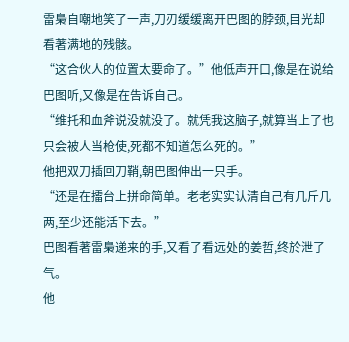雷梟自嘲地笑了一声,刀刃缓缓离开巴图的脖颈,目光却看著满地的残骸。
“这合伙人的位置太要命了。”他低声开口,像是在说给巴图听,又像是在告诉自己。
“维托和血斧说没就没了。就凭我这脑子,就算当上了也只会被人当枪使,死都不知道怎么死的。”
他把双刀插回刀鞘,朝巴图伸出一只手。
“还是在擂台上拼命简单。老老实实认清自己有几斤几两,至少还能活下去。”
巴图看著雷梟递来的手,又看了看远处的姜哲,终於泄了气。
他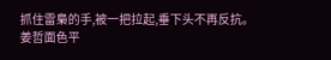抓住雷梟的手,被一把拉起,垂下头不再反抗。
姜哲面色平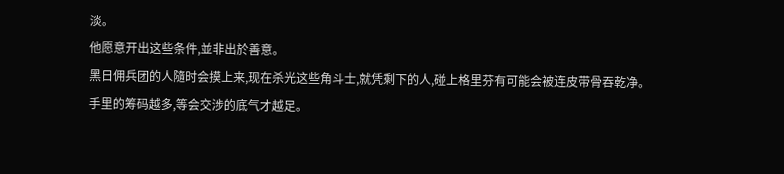淡。
他愿意开出这些条件,並非出於善意。
黑日佣兵团的人隨时会摸上来,现在杀光这些角斗士,就凭剩下的人,碰上格里芬有可能会被连皮带骨吞乾净。
手里的筹码越多,等会交涉的底气才越足。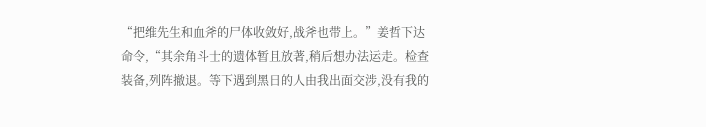“把维先生和血斧的尸体收敛好,战斧也带上。”姜哲下达命令,“其余角斗士的遗体暂且放著,稍后想办法运走。检查装备,列阵撤退。等下遇到黑日的人由我出面交涉,没有我的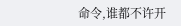命令,谁都不许开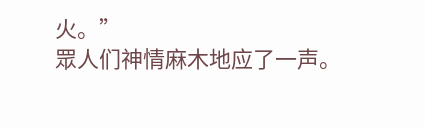火。”
眾人们神情麻木地应了一声。